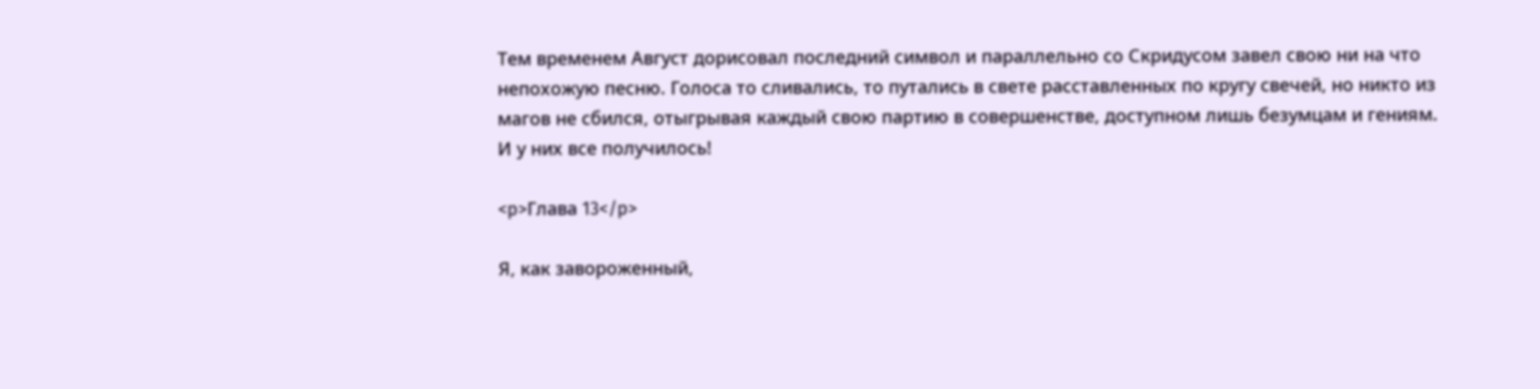Тем временем Август дорисовал последний символ и параллельно со Скридусом завел свою ни на что непохожую песню. Голоса то сливались, то путались в свете расставленных по кругу свечей, но никто из магов не сбился, отыгрывая каждый свою партию в совершенстве, доступном лишь безумцам и гениям. И у них все получилось!

<p>Глава 13</p>

Я, как завороженный,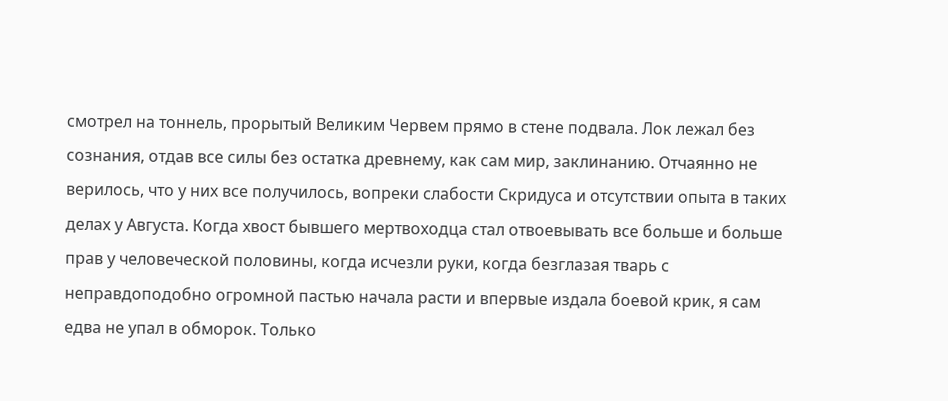смотрел на тоннель, прорытый Великим Червем прямо в стене подвала. Лок лежал без сознания, отдав все силы без остатка древнему, как сам мир, заклинанию. Отчаянно не верилось, что у них все получилось, вопреки слабости Скридуса и отсутствии опыта в таких делах у Августа. Когда хвост бывшего мертвоходца стал отвоевывать все больше и больше прав у человеческой половины, когда исчезли руки, когда безглазая тварь с неправдоподобно огромной пастью начала расти и впервые издала боевой крик, я сам едва не упал в обморок. Только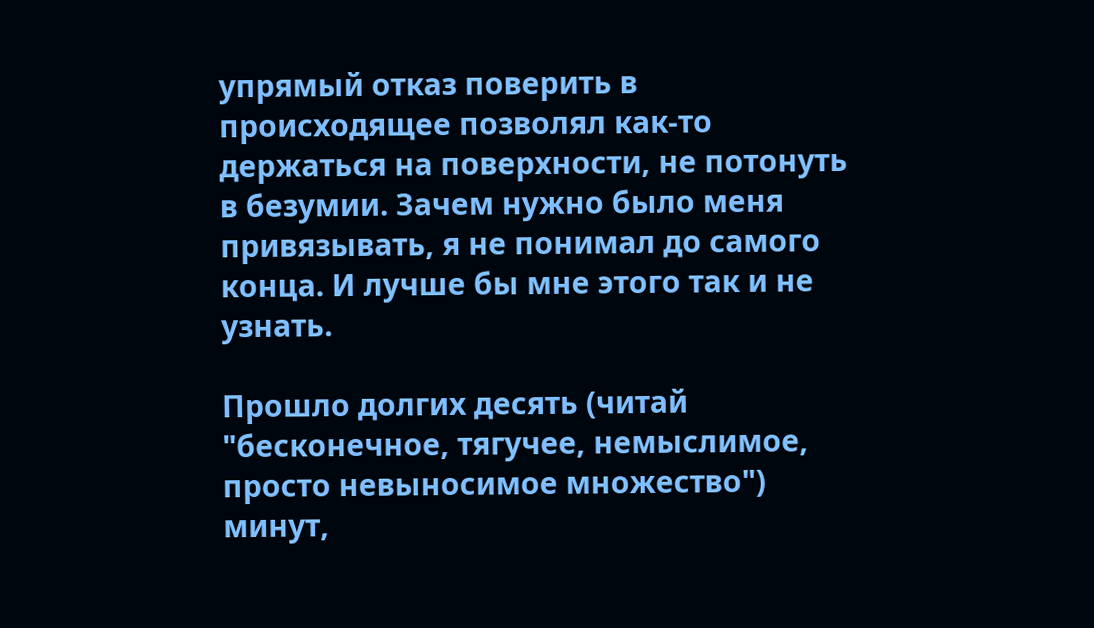упрямый отказ поверить в происходящее позволял как-то держаться на поверхности, не потонуть в безумии. Зачем нужно было меня привязывать, я не понимал до самого конца. И лучше бы мне этого так и не узнать.

Прошло долгих десять (читай "бесконечное, тягучее, немыслимое, просто невыносимое множество") минут,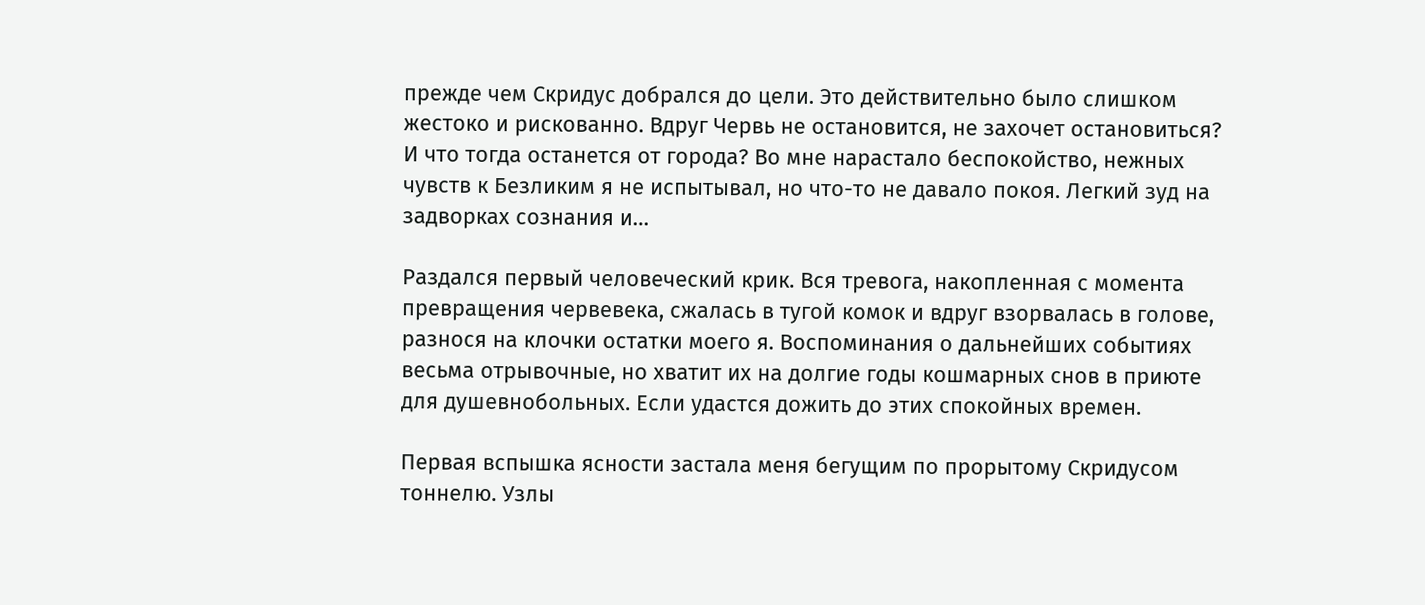прежде чем Скридус добрался до цели. Это действительно было слишком жестоко и рискованно. Вдруг Червь не остановится, не захочет остановиться? И что тогда останется от города? Во мне нарастало беспокойство, нежных чувств к Безликим я не испытывал, но что-то не давало покоя. Легкий зуд на задворках сознания и…

Раздался первый человеческий крик. Вся тревога, накопленная с момента превращения червевека, сжалась в тугой комок и вдруг взорвалась в голове, разнося на клочки остатки моего я. Воспоминания о дальнейших событиях весьма отрывочные, но хватит их на долгие годы кошмарных снов в приюте для душевнобольных. Если удастся дожить до этих спокойных времен.

Первая вспышка ясности застала меня бегущим по прорытому Скридусом тоннелю. Узлы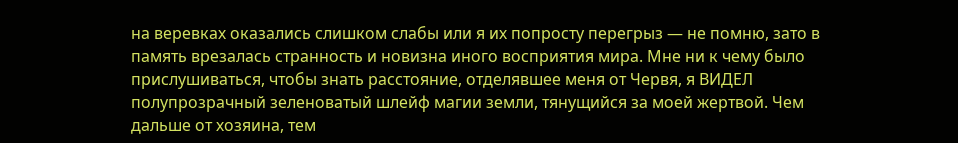на веревках оказались слишком слабы или я их попросту перегрыз — не помню, зато в память врезалась странность и новизна иного восприятия мира. Мне ни к чему было прислушиваться, чтобы знать расстояние, отделявшее меня от Червя, я ВИДЕЛ полупрозрачный зеленоватый шлейф магии земли, тянущийся за моей жертвой. Чем дальше от хозяина, тем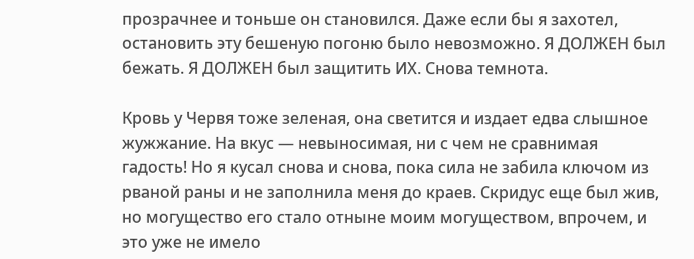прозрачнее и тоньше он становился. Даже если бы я захотел, остановить эту бешеную погоню было невозможно. Я ДОЛЖЕН был бежать. Я ДОЛЖЕН был защитить ИХ. Снова темнота.

Кровь у Червя тоже зеленая, она светится и издает едва слышное жужжание. На вкус — невыносимая, ни с чем не сравнимая гадость! Но я кусал снова и снова, пока сила не забила ключом из рваной раны и не заполнила меня до краев. Скридус еще был жив, но могущество его стало отныне моим могуществом, впрочем, и это уже не имело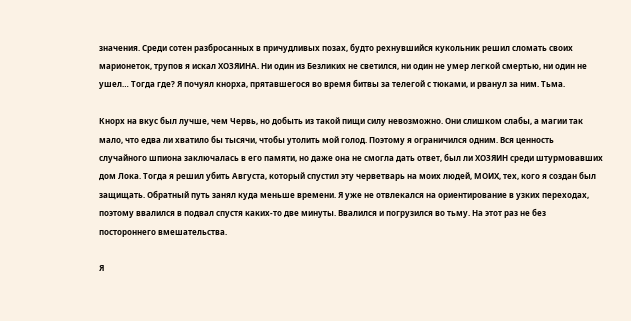значения. Среди сотен разбросанных в причудливых позах, будто рехнувшийся кукольник решил сломать своих марионеток, трупов я искал ХОЗЯИНА. Ни один из Безликих не светился, ни один не умер легкой смертью, ни один не ушел… Тогда где? Я почуял кнорха, прятавшегося во время битвы за телегой с тюками, и рванул за ним. Тьма.

Кнорх на вкус был лучше, чем Червь, но добыть из такой пищи силу невозможно. Они слишком слабы, а магии так мало, что едва ли хватило бы тысячи, чтобы утолить мой голод. Поэтому я ограничился одним. Вся ценность случайного шпиона заключалась в его памяти, но даже она не смогла дать ответ, был ли ХОЗЯИН среди штурмовавших дом Лока. Тогда я решил убить Августа, который спустил эту черветварь на моих людей, МОИХ, тех, кого я создан был защищать. Обратный путь занял куда меньше времени. Я уже не отвлекался на ориентирование в узких переходах, поэтому ввалился в подвал спустя каких-то две минуты. Ввалился и погрузился во тьму. На этот раз не без постороннего вмешательства.

Я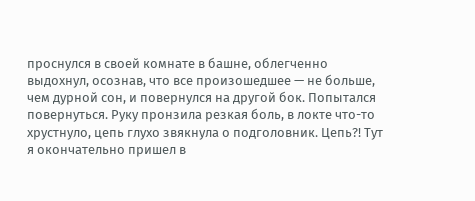проснулся в своей комнате в башне, облегченно выдохнул, осознав, что все произошедшее — не больше, чем дурной сон, и повернулся на другой бок. Попытался повернуться. Руку пронзила резкая боль, в локте что-то хрустнуло, цепь глухо звякнула о подголовник. Цепь?! Тут я окончательно пришел в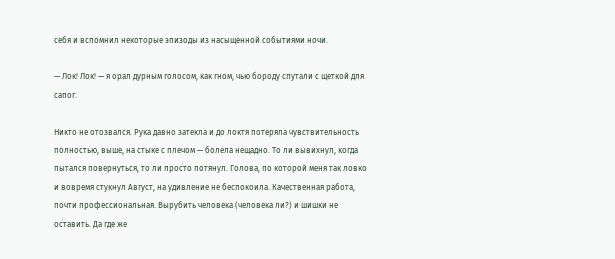себя и вспомнил некоторые эпизоды из насыщенной событиями ночи.

— Лок! Лок! — я орал дурным голосом, как гном, чью бороду спутали с щеткой для сапог.

Никто не отозвался. Рука давно затекла и до локтя потеряла чувствительность полностью, выше, на стыке с плечом — болела нещадно. То ли вывихнул, когда пытался повернуться, то ли просто потянул. Голова, по которой меня так ловко и вовремя стукнул Август, на удивление не беспокоила. Качественная работа, почти профессиональная. Вырубить человека (человека ли?) и шишки не оставить. Да где же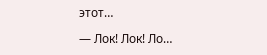этот…

— Лок! Лок! Ло…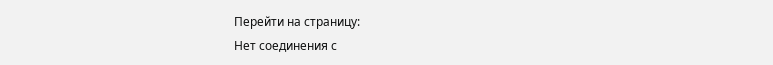Перейти на страницу:
Нет соединения с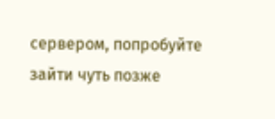сервером, попробуйте зайти чуть позже